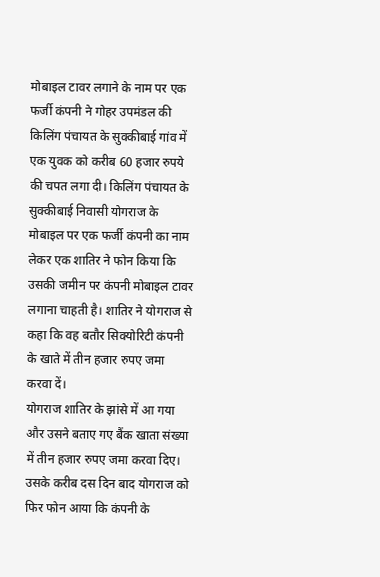मोबाइल टावर लगाने के नाम पर एक फर्जी कंपनी ने गोहर उपमंडल की किलिंग पंचायत के सुक्कीबाई गांव में एक युवक को करीब 60 हजार रुपये की चपत लगा दी। किलिंग पंचायत के सुक्कीबाई निवासी योगराज के मोबाइल पर एक फर्जी कंपनी का नाम लेकर एक शातिर ने फोन किया कि उसकी जमीन पर कंपनी मोबाइल टावर लगाना चाहती है। शातिर ने योगराज से कहा कि वह बतौर सिक्योरिटी कंपनी के खाते में तीन हजार रुपए जमा करवा दें।
योगराज शातिर के झांसे में आ गया और उसने बताए गए बैंक खाता संख्या में तीन हजार रुपए जमा करवा दिए। उसके करीब दस दिन बाद योगराज को फिर फोन आया कि कंपनी के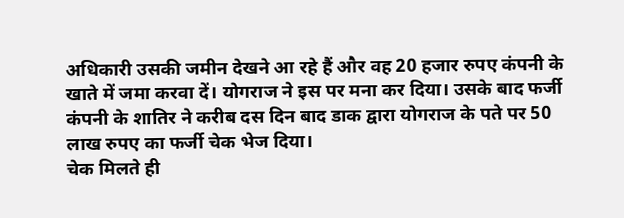अधिकारी उसकी जमीन देखने आ रहे हैं और वह 20 हजार रुपए कंपनी के खाते में जमा करवा दें। योगराज ने इस पर मना कर दिया। उसके बाद फर्जी कंपनी के शातिर ने करीब दस दिन बाद डाक द्वारा योगराज के पते पर 50 लाख रुपए का फर्जी चेक भेज दिया।
चेक मिलते ही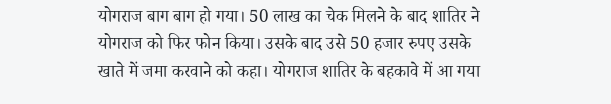योगराज बाग बाग हो गया। 50 लाख का चेक मिलने के बाद शातिर ने योगराज को फिर फोन किया। उसके बाद उसे 50 हजार रुपए उसके खाते में जमा करवाने को कहा। योगराज शातिर के बहकावे में आ गया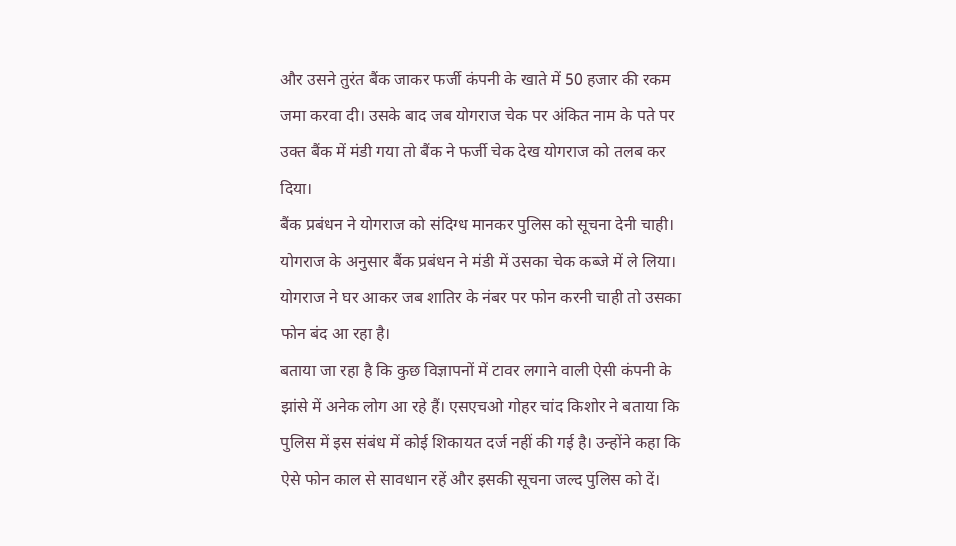और उसने तुरंत बैंक जाकर फर्जी कंपनी के खाते में 50 हजार की रकम जमा करवा दी। उसके बाद जब योगराज चेक पर अंकित नाम के पते पर उक्त बैंक में मंडी गया तो बैंक ने फर्जी चेक देख योगराज को तलब कर दिया।
बैंक प्रबंधन ने योगराज को संदिग्ध मानकर पुलिस को सूचना देनी चाही। योगराज के अनुसार बैंक प्रबंधन ने मंडी में उसका चेक कब्जे में ले लिया। योगराज ने घर आकर जब शातिर के नंबर पर फोन करनी चाही तो उसका फोन बंद आ रहा है।
बताया जा रहा है कि कुछ विज्ञापनों में टावर लगाने वाली ऐसी कंपनी के झांसे में अनेक लोग आ रहे हैं। एसएचओ गोहर चांद किशोर ने बताया कि पुलिस में इस संबंध में कोई शिकायत दर्ज नहीं की गई है। उन्होंने कहा कि ऐसे फोन काल से सावधान रहें और इसकी सूचना जल्द पुलिस को दें।